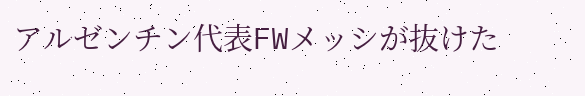アルゼンチン代表FWメッシが抜けた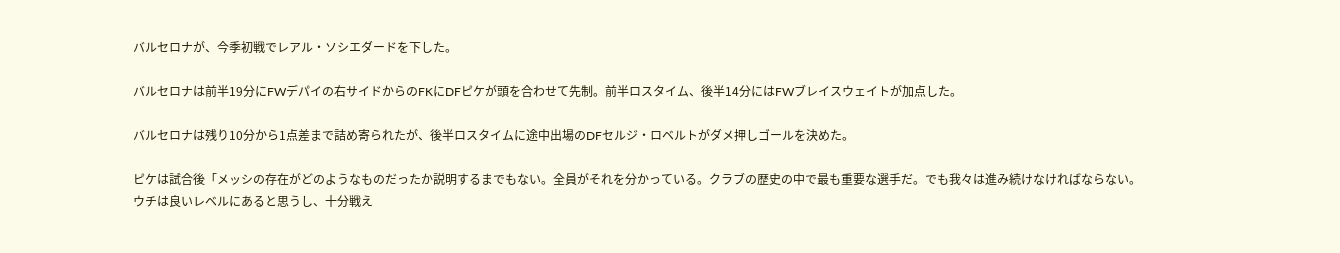バルセロナが、今季初戦でレアル・ソシエダードを下した。

バルセロナは前半19分にFWデパイの右サイドからのFKにDFピケが頭を合わせて先制。前半ロスタイム、後半14分にはFWブレイスウェイトが加点した。

バルセロナは残り10分から1点差まで詰め寄られたが、後半ロスタイムに途中出場のDFセルジ・ロベルトがダメ押しゴールを決めた。

ピケは試合後「メッシの存在がどのようなものだったか説明するまでもない。全員がそれを分かっている。クラブの歴史の中で最も重要な選手だ。でも我々は進み続けなければならない。ウチは良いレベルにあると思うし、十分戦え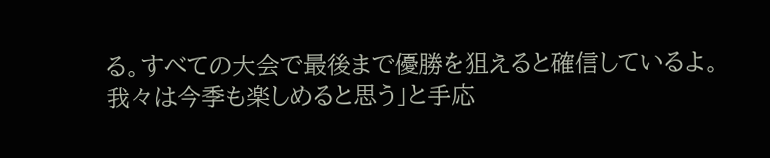る。すべての大会で最後まで優勝を狙えると確信しているよ。我々は今季も楽しめると思う」と手応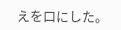えを口にした。